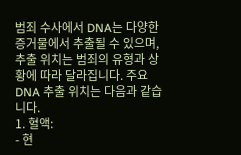범죄 수사에서 DNA는 다양한 증거물에서 추출될 수 있으며, 추출 위치는 범죄의 유형과 상황에 따라 달라집니다. 주요 DNA 추출 위치는 다음과 같습니다.
1. 혈액:
- 현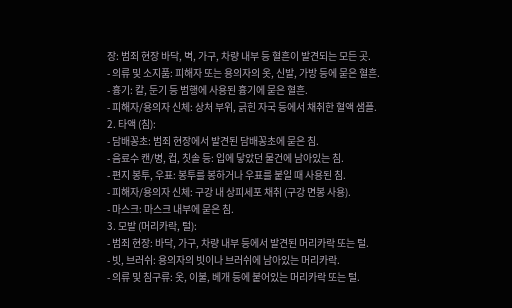장: 범죄 현장 바닥, 벽, 가구, 차량 내부 등 혈흔이 발견되는 모든 곳.
- 의류 및 소지품: 피해자 또는 용의자의 옷, 신발, 가방 등에 묻은 혈흔.
- 흉기: 칼, 둔기 등 범행에 사용된 흉기에 묻은 혈흔.
- 피해자/용의자 신체: 상처 부위, 긁힌 자국 등에서 채취한 혈액 샘플.
2. 타액 (침):
- 담배꽁초: 범죄 현장에서 발견된 담배꽁초에 묻은 침.
- 음료수 캔/병, 컵, 칫솔 등: 입에 닿았던 물건에 남아있는 침.
- 편지 봉투, 우표: 봉투를 봉하거나 우표를 붙일 때 사용된 침.
- 피해자/용의자 신체: 구강 내 상피세포 채취 (구강 면봉 사용).
- 마스크: 마스크 내부에 묻은 침.
3. 모발 (머리카락, 털):
- 범죄 현장: 바닥, 가구, 차량 내부 등에서 발견된 머리카락 또는 털.
- 빗, 브러쉬: 용의자의 빗이나 브러쉬에 남아있는 머리카락.
- 의류 및 침구류: 옷, 이불, 베개 등에 붙어있는 머리카락 또는 털.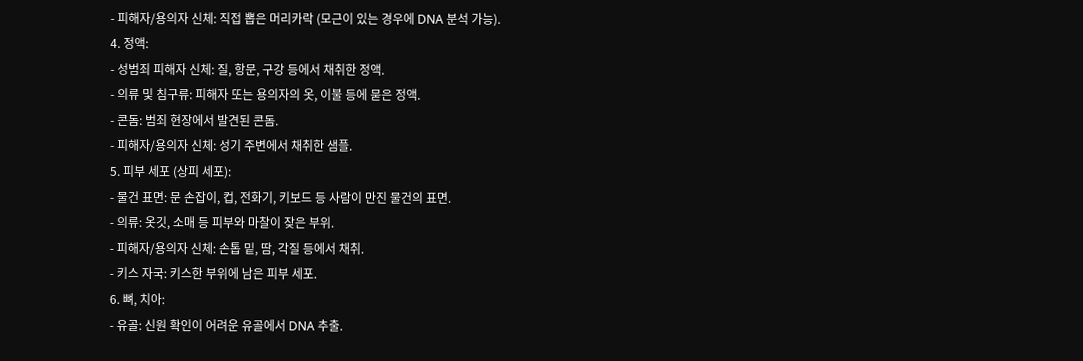- 피해자/용의자 신체: 직접 뽑은 머리카락 (모근이 있는 경우에 DNA 분석 가능).
4. 정액:
- 성범죄 피해자 신체: 질, 항문, 구강 등에서 채취한 정액.
- 의류 및 침구류: 피해자 또는 용의자의 옷, 이불 등에 묻은 정액.
- 콘돔: 범죄 현장에서 발견된 콘돔.
- 피해자/용의자 신체: 성기 주변에서 채취한 샘플.
5. 피부 세포 (상피 세포):
- 물건 표면: 문 손잡이, 컵, 전화기, 키보드 등 사람이 만진 물건의 표면.
- 의류: 옷깃, 소매 등 피부와 마찰이 잦은 부위.
- 피해자/용의자 신체: 손톱 밑, 땀, 각질 등에서 채취.
- 키스 자국: 키스한 부위에 남은 피부 세포.
6. 뼈, 치아:
- 유골: 신원 확인이 어려운 유골에서 DNA 추출.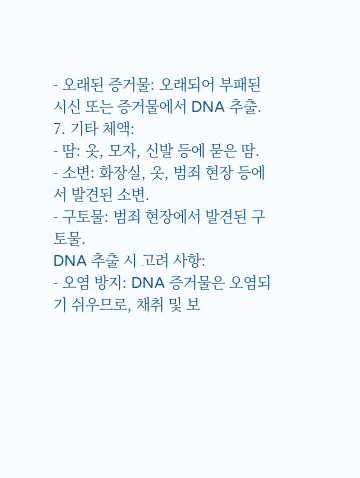- 오래된 증거물: 오래되어 부패된 시신 또는 증거물에서 DNA 추출.
7. 기타 체액:
- 땀: 옷, 모자, 신발 등에 묻은 땀.
- 소변: 화장실, 옷, 범죄 현장 등에서 발견된 소변.
- 구토물: 범죄 현장에서 발견된 구토물.
DNA 추출 시 고려 사항:
- 오염 방지: DNA 증거물은 오염되기 쉬우므로, 채취 및 보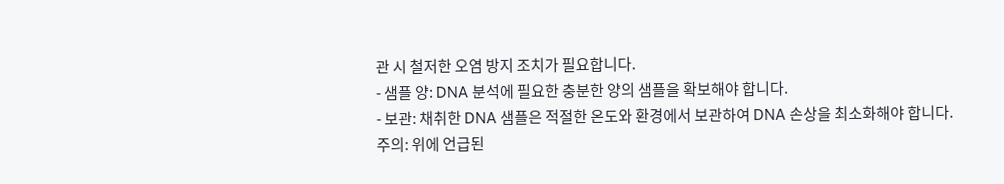관 시 철저한 오염 방지 조치가 필요합니다.
- 샘플 양: DNA 분석에 필요한 충분한 양의 샘플을 확보해야 합니다.
- 보관: 채취한 DNA 샘플은 적절한 온도와 환경에서 보관하여 DNA 손상을 최소화해야 합니다.
주의: 위에 언급된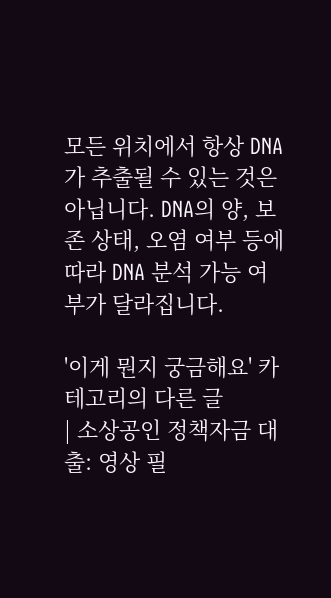모든 위치에서 항상 DNA가 추출될 수 있는 것은 아닙니다. DNA의 양, 보존 상태, 오염 여부 등에 따라 DNA 분석 가능 여부가 달라집니다.

'이게 뭔지 궁금해요' 카테고리의 다른 글
| 소상공인 정책자금 대출: 영상 필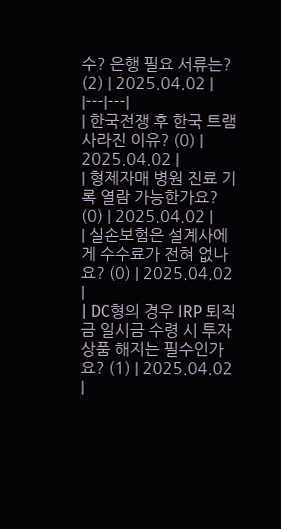수? 은행 필요 서류는? (2) | 2025.04.02 |
|---|---|
| 한국전쟁 후 한국 트램 사라진 이유? (0) | 2025.04.02 |
| 형제자매 병원 진료 기록 열람 가능한가요? (0) | 2025.04.02 |
| 실손보험은 설계사에게 수수료가 전혀 없나요? (0) | 2025.04.02 |
| DC형의 경우 IRP 퇴직금 일시금 수령 시 투자 상품 해지는 필수인가요? (1) | 2025.04.02 |